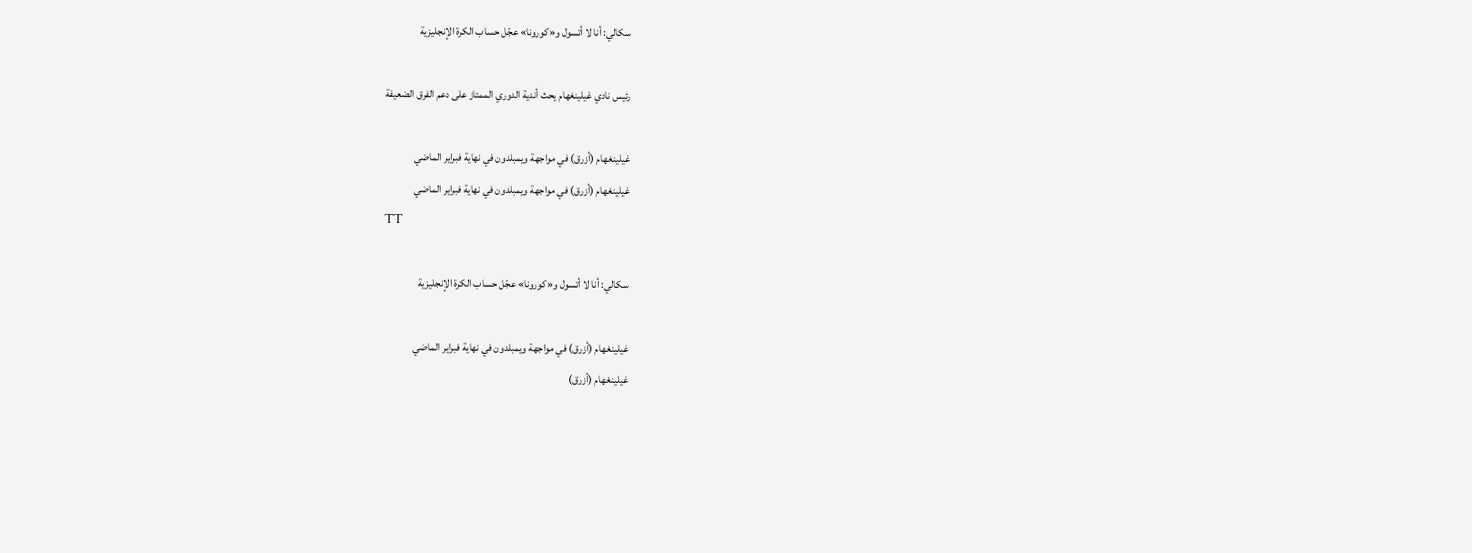سكالي: أنا لا أتسول و«كورونا» عجّل حساب الكرة الإنجليزية

رئيس نادي غيلينغهام يحث أندية الدوري الممتاز على دعم الفرق الضعيفة

غيلينغهام (أزرق) في مواجهة ويمبلدون في نهاية فبراير الماضي
غيلينغهام (أزرق) في مواجهة ويمبلدون في نهاية فبراير الماضي
TT

سكالي: أنا لا أتسول و«كورونا» عجّل حساب الكرة الإنجليزية

غيلينغهام (أزرق) في مواجهة ويمبلدون في نهاية فبراير الماضي
غيلينغهام (أزرق)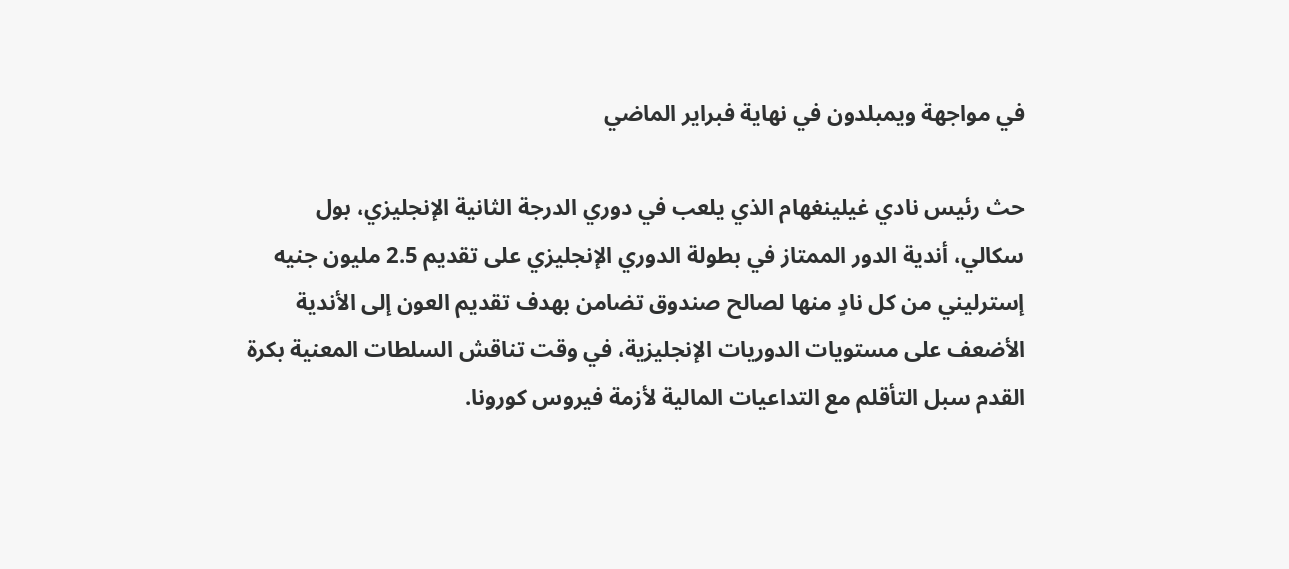في مواجهة ويمبلدون في نهاية فبراير الماضي

حث رئيس نادي غيلينغهام الذي يلعب في دوري الدرجة الثانية الإنجليزي، بول سكالي، أندية الدور الممتاز في بطولة الدوري الإنجليزي على تقديم 2.5 مليون جنيه إسترليني من كل نادٍ منها لصالح صندوق تضامن بهدف تقديم العون إلى الأندية الأضعف على مستويات الدوريات الإنجليزية، في وقت تناقش السلطات المعنية بكرة القدم سبل التأقلم مع التداعيات المالية لأزمة فيروس كورونا.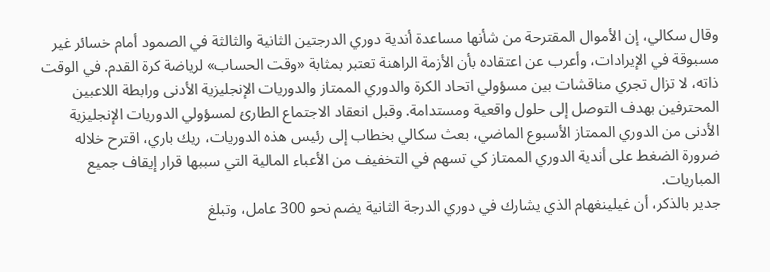وقال سكالي، إن الأموال المقترحة من شأنها مساعدة أندية دوري الدرجتين الثانية والثالثة في الصمود أمام خسائر غير مسبوقة في الإيرادات، وأعرب عن اعتقاده بأن الأزمة الراهنة تعتبر بمثابة «وقت الحساب» لرياضة كرة القدم. في الوقت ذاته، لا تزال تجري مناقشات بين مسؤولي اتحاد الكرة والدوري الممتاز والدوريات الإنجليزية الأدنى ورابطة اللاعبين المحترفين بهدف التوصل إلى حلول واقعية ومستدامة. وقبل انعقاد الاجتماع الطارئ لمسؤولي الدوريات الإنجليزية الأدنى من الدوري الممتاز الأسبوع الماضي، بعث سكالي بخطاب إلى رئيس هذه الدوريات، ريك باري، اقترح خلاله ضرورة الضغط على أندية الدوري الممتاز كي تسهم في التخفيف من الأعباء المالية التي سببها قرار إيقاف جميع المباريات.
جدير بالذكر، أن غيلينغهام الذي يشارك في دوري الدرجة الثانية يضم نحو 300 عامل، وتبلغ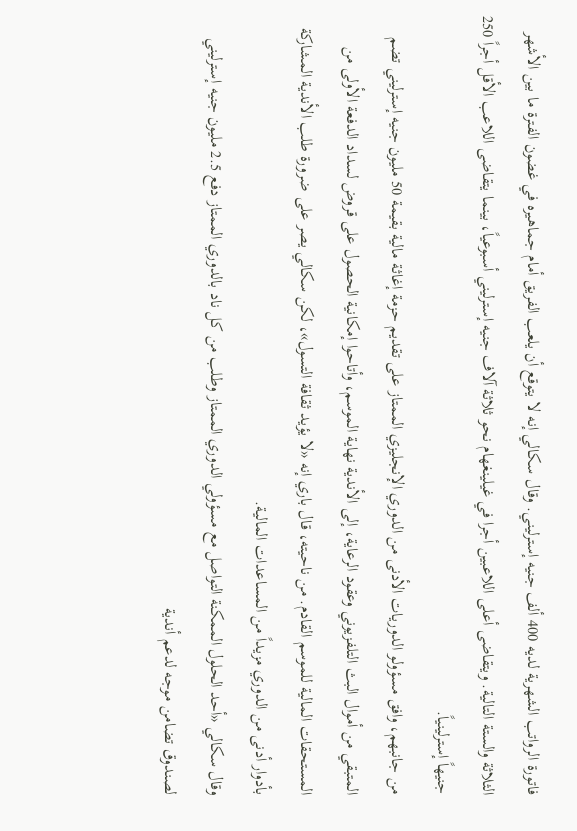فاتورة الرواتب الشهرية لديه 400 ألف جنيه إسترليني. وقال سكالي إنه لا يتوقع أن يلعب الفريق أمام جماهيره في غضون الفترة ما بين الأشهر الثلاثة والستة التالية. ويتقاضى أعلى اللاعبين أجرا في غيلينغهام نحو ثلاثة آلاف جنيه إسترليني أسبوعياً، بينما يتقاضى اللاعب الأقل أجراً 250 جنيهاً إسترلينياً.
من جانبهم، وافق مسؤولو الدوريات الأدنى من الدوري الإنجليزي الممتاز على تقديم حزمة إغاثة مالية بقيمة 50 مليون جنيه إسترليني تضم المتبقي من أموال البث التلفزيوني وعقود الرعاية، إلى الأندية نهاية الموسم، وأتاحوا إمكانية الحصول على قروض لسداد الدفعة الأولى من المستحقات المالية للموسم القادم. من ناحيته، قال باري إنه «لا يؤيد ثقافة التسول»، لكن سكالي يصر على ضرورة طلب الأندية المشاركة بأدوار أدنى من الدوري مزيداً من المساعدات المالية.
وقال سكالي «أحد الحلول الممكنة التواصل مع مسؤولي الدوري الممتاز وطلب من كل ناد بالدوري الممتاز دفع 2.5 مليون جنيه إسترليني لصندوق تضامن موجه لدعم أندية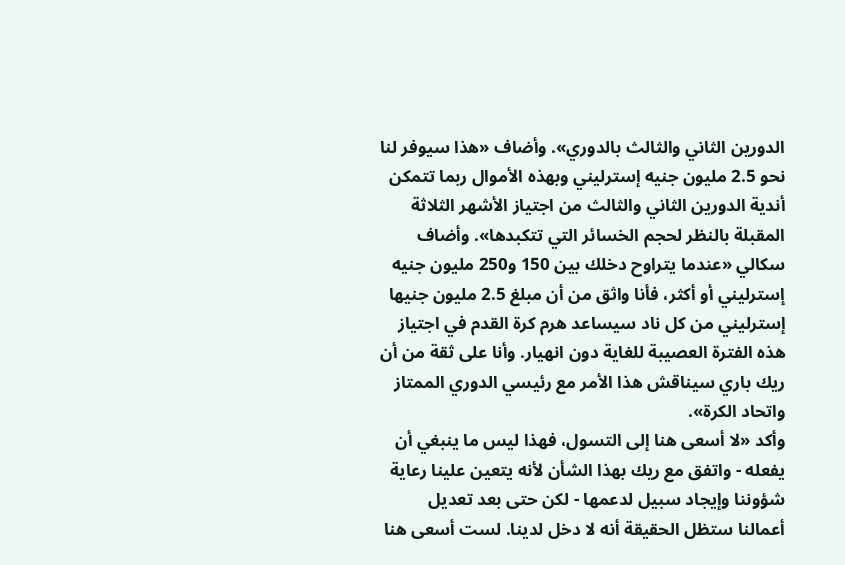الدورين الثاني والثالث بالدوري». وأضاف «هذا سيوفر لنا نحو 2.5 مليون جنيه إسترليني وبهذه الأموال ربما تتمكن أندية الدورين الثاني والثالث من اجتياز الأشهر الثلاثة المقبلة بالنظر لحجم الخسائر التي تتكبدها». وأضاف سكالي «عندما يتراوح دخلك بين 150 و250 مليون جنيه إسترليني أو أكثر، فأنا واثق من أن مبلغ 2.5 مليون جنيها إسترليني من كل ناد سيساعد هرم كرة القدم في اجتياز هذه الفترة العصيبة للغاية دون انهيار. وأنا على ثقة من أن ريك باري سيناقش هذا الأمر مع رئيسي الدوري الممتاز واتحاد الكرة».
وأكد «لا أسعى هنا إلى التسول، فهذا ليس ما ينبغي أن يفعله - واتفق مع ريك بهذا الشأن لأنه يتعين علينا رعاية شؤوننا وإيجاد سبيل لدعمها - لكن حتى بعد تعديل أعمالنا ستظل الحقيقة أنه لا دخل لدينا. لست أسعى هنا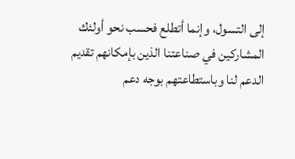إلى التسول، وإنما أتطلع فحسب نحو أولئك المشاركين في صناعتنا الذين بإمكانهم تقديم الدعم لنا وباستطاعتهم بوجه دعم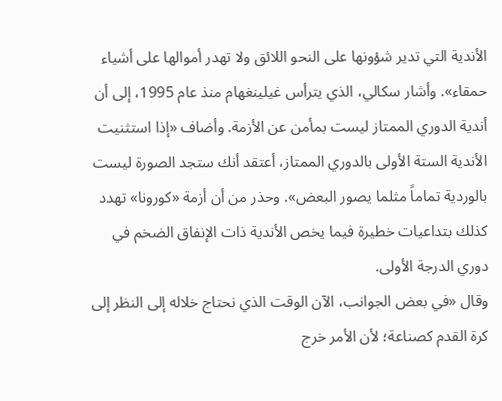الأندية التي تدير شؤونها على النحو اللائق ولا تهدر أموالها على أشياء حمقاء». وأشار سكالي، الذي يترأس غيلينغهام منذ عام 1995، إلى أن أندية الدوري الممتاز ليست بمأمن عن الأزمة. وأضاف «إذا استثنيت الأندية الستة الأولى بالدوري الممتاز، أعتقد أنك ستجد الصورة ليست بالوردية تماماً مثلما يصور البعض». وحذر من أن أزمة «كورونا» تهدد كذلك بتداعيات خطيرة فيما يخص الأندية ذات الإنفاق الضخم في دوري الدرجة الأولى.
وقال «في بعض الجوانب، الآن الوقت الذي نحتاج خلاله إلى النظر إلى كرة القدم كصناعة؛ لأن الأمر خرج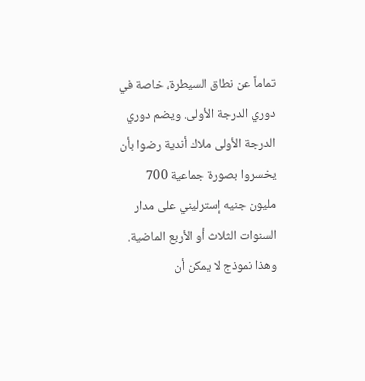تماماً عن نطاق السيطرة، خاصة في دوري الدرجة الأولى. ويضم دوري الدرجة الأولى ملاك أندية رضوا بأن يخسروا بصورة جماعية 700 مليون جنيه إسترليني على مدار السنوات الثلاث أو الأربع الماضية. وهذا نموذج لا يمكن أن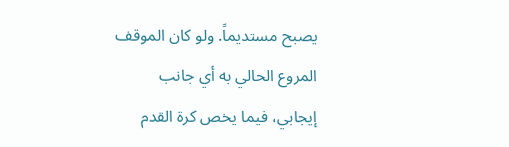يصبح مستديماً. ولو كان الموقف المروع الحالي به أي جانب إيجابي، فيما يخص كرة القدم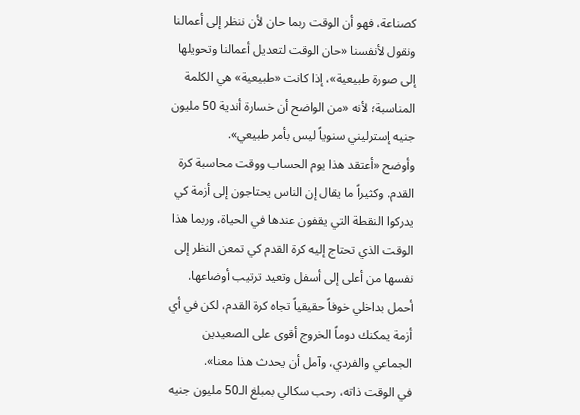كصناعة، فهو أن الوقت ربما حان لأن ننظر إلى أعمالنا ونقول لأنفسنا «حان الوقت لتعديل أعمالنا وتحويلها إلى صورة طبيعية»، إذا كانت «طبيعية» هي الكلمة المناسبة؛ لأنه «من الواضح أن خسارة أندية 50 مليون جنيه إسترليني سنوياً ليس بأمر طبيعي».
وأوضح «أعتقد هذا يوم الحساب ووقت محاسبة كرة القدم. وكثيراً ما يقال إن الناس يحتاجون إلى أزمة كي يدركوا النقطة التي يقفون عندها في الحياة، وربما هذا الوقت الذي تحتاج إليه كرة القدم كي تمعن النظر إلى نفسها من أعلى إلى أسفل وتعيد ترتيب أوضاعها. أحمل بداخلي خوفاً حقيقياً تجاه كرة القدم، لكن في أي أزمة يمكنك دوماً الخروج أقوى على الصعيدين الجماعي والفردي، وآمل أن يحدث هذا معنا».
في الوقت ذاته، رحب سكالي بمبلغ الـ50 مليون جنيه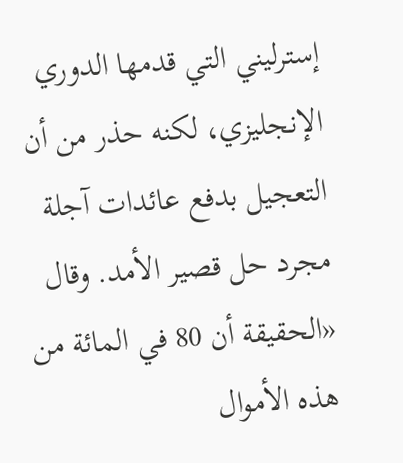إسترليني التي قدمها الدوري الإنجليزي، لكنه حذر من أن التعجيل بدفع عائدات آجلة مجرد حل قصير الأمد. وقال «الحقيقة أن 80 في المائة من هذه الأموال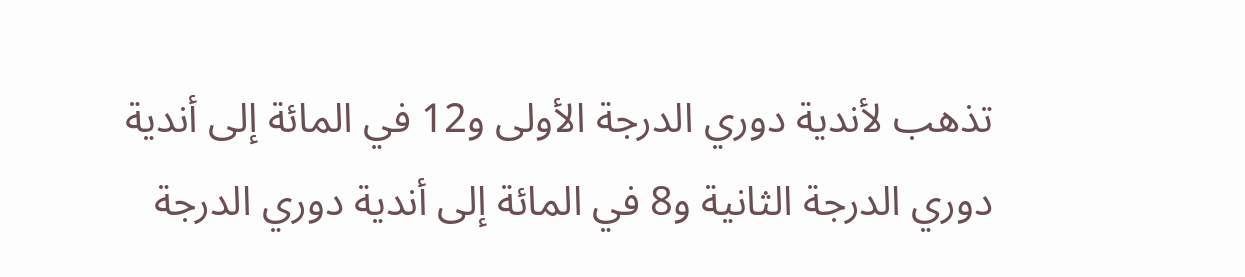تذهب لأندية دوري الدرجة الأولى و12 في المائة إلى أندية دوري الدرجة الثانية و8 في المائة إلى أندية دوري الدرجة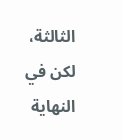الثالثة، لكن في النهاية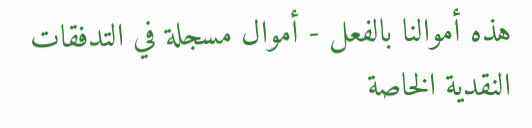هذه أموالنا بالفعل - أموال مسجلة في التدفقات النقدية الخاصة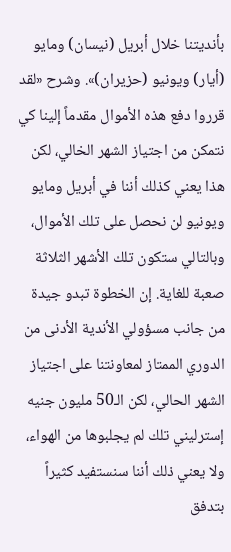بأنديتنا خلال أبريل (نيسان) ومايو (أيار) ويونيو (حزيران)». وشرح «لقد قرروا دفع هذه الأموال مقدماً إلينا كي نتمكن من اجتياز الشهر الخالي، لكن هذا يعني كذلك أننا في أبريل ومايو ويونيو لن نحصل على تلك الأموال، وبالتالي ستكون تلك الأشهر الثلاثة صعبة للغاية. إن الخطوة تبدو جيدة من جانب مسؤولي الأندية الأدنى من الدوري الممتاز لمعاونتنا على اجتياز الشهر الحالي، لكن الـ50 مليون جنيه إسترليني تلك لم يجلبوها من الهواء، ولا يعني ذلك أننا سنستفيد كثيراً بتدفق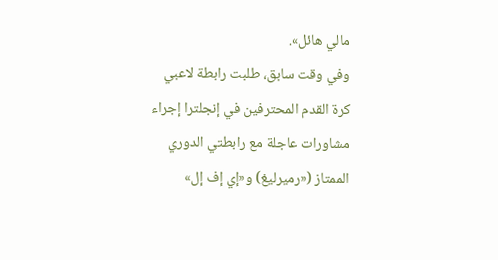مالي هائل».
وفي وقت سابق، طلبت رابطة لاعبي كرة القدم المحترفين في إنجلترا إجراء مشاورات عاجلة مع رابطتي الدوري الممتاز («رميرليغ) و«إي إف إل»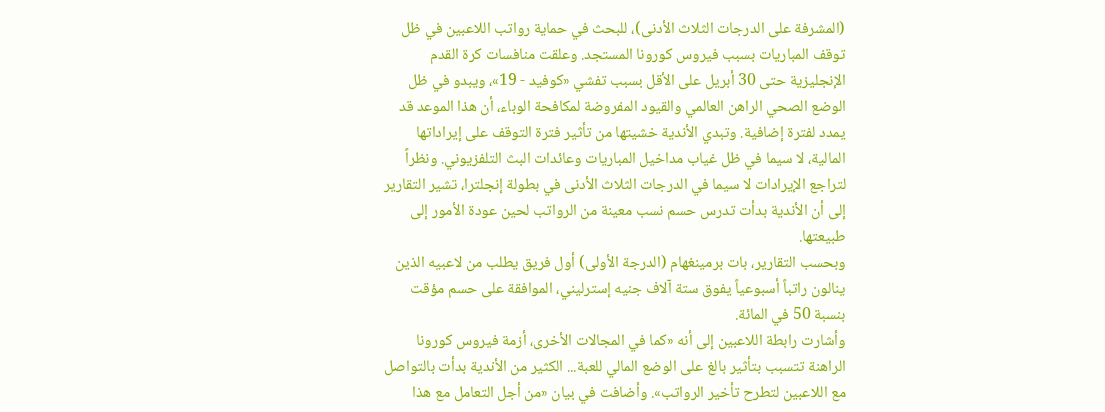(المشرفة على الدرجات الثلاث الأدنى)، للبحث في حماية رواتب اللاعبين في ظل توقف المباريات بسبب فيروس كورونا المستجد. وعلقت منافسات كرة القدم الإنجليزية حتى 30 أبريل على الأقل بسبب تفشي «كوفيد - 19»، ويبدو في ظل الوضع الصحي الراهن العالمي والقيود المفروضة لمكافحة الوباء، أن هذا الموعد قد يمدد لفترة إضافية. وتبدي الأندية خشيتها من تأثير فترة التوقف على إيراداتها المالية، لا سيما في ظل غياب مداخيل المباريات وعائدات البث التلفزيوني. ونظراً لتراجع الإيرادات لا سيما في الدرجات الثلاث الأدنى في بطولة إنجلترا، تشير التقارير إلى أن الأندية بدأت تدرس حسم نسب معينة من الرواتب لحين عودة الأمور إلى طبيعتها.
وبحسب التقارير، بات برمينغهام (الدرجة الأولى) أول فريق يطلب من لاعبيه الذين ينالون راتباً أسبوعياً يفوق ستة آلاف جنيه إسترليني، الموافقة على حسم مؤقت بنسبة 50 في المائة.
وأشارت رابطة اللاعبين إلى أنه «كما في المجالات الأخرى، أزمة فيروس كورونا الراهنة تتسبب بتأثير بالغ على الوضع المالي للعبة... الكثير من الأندية بدأت بالتواصل مع اللاعبين لتطرح تأخير الرواتب». وأضافت في بيان «من أجل التعامل مع هذا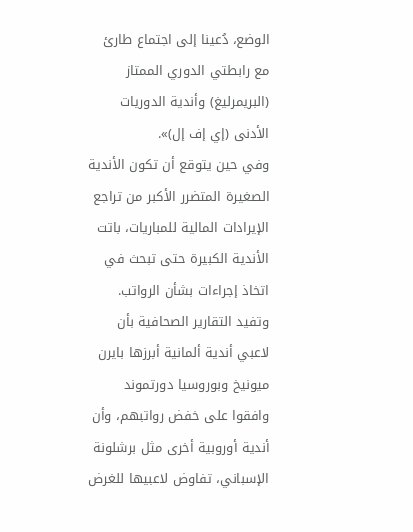الوضع، دُعينا إلى اجتماع طارئ مع رابطتي الدوري الممتاز (البريمرليغ) وأندية الدوريات الأدنى (إي إف إل)».
وفي حين يتوقع أن تكون الأندية الصغيرة المتضرر الأكبر من تراجع الإيرادات المالية للمباريات، باتت الأندية الكبيرة حتى تبحث في اتخاذ إجراءات بشأن الرواتب. وتفيد التقارير الصحافية بأن لاعبي أندية ألمانية أبرزها بايرن ميونيخ وبوروسيا دورتموند وافقوا على خفض رواتبهم، وأن أندية أوروبية أخرى مثل برشلونة الإسباني، تفاوض لاعبيها للغرض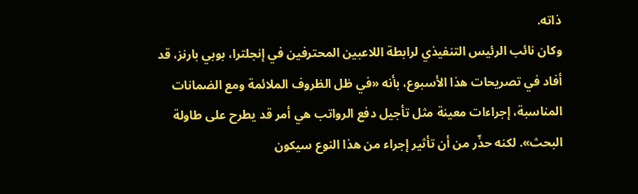ذاته.
وكان نائب الرئيس التنفيذي لرابطة اللاعبين المحترفين في إنجلترا، بوبي بارنز، قد أفاد في تصريحات هذا الأسبوع، بأنه «في ظل الظروف الملائمة ومع الضمانات المناسبة، إجراءات معينة مثل تأجيل دفع الرواتب هي أمر قد يطرح على طاولة البحث». لكنه حذّر من أن تأثير إجراء من هذا النوع سيكون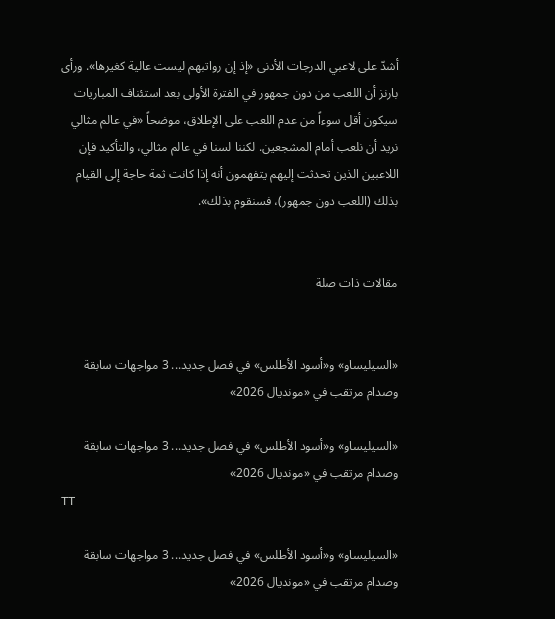أشدّ على لاعبي الدرجات الأدنى «إذ إن رواتبهم ليست عالية كغيرها». ورأى بارنز أن اللعب من دون جمهور في الفترة الأولى بعد استئناف المباريات سيكون أقل سوءاً من عدم اللعب على الإطلاق، موضحاً «في عالم مثالي نريد أن نلعب أمام المشجعين. لكننا لسنا في عالم مثالي، والتأكيد فإن اللاعبين الذين تحدثت إليهم يتفهمون أنه إذا كانت ثمة حاجة إلى القيام بذلك (اللعب دون جمهور)، فسنقوم بذلك».


مقالات ذات صلة


«السيليساو» و«أسود الأطلس» في فصل جديد... 3 مواجهات سابقة وصدام مرتقب في «مونديال 2026»

«السيليساو» و«أسود الأطلس» في فصل جديد... 3 مواجهات سابقة وصدام مرتقب في «مونديال 2026»
TT

«السيليساو» و«أسود الأطلس» في فصل جديد... 3 مواجهات سابقة وصدام مرتقب في «مونديال 2026»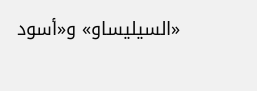«السيليساو» و«أسود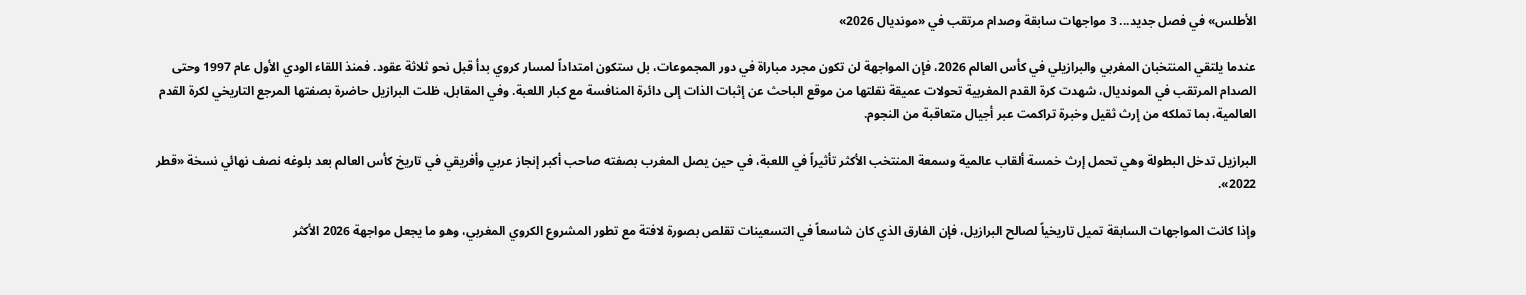الأطلس» في فصل جديد... 3 مواجهات سابقة وصدام مرتقب في «مونديال 2026»

عندما يلتقي المنتخبان المغربي والبرازيلي في كأس العالم 2026، فإن المواجهة لن تكون مجرد مباراة في دور المجموعات، بل ستكون امتداداً لمسار كروي بدأ قبل نحو ثلاثة عقود. فمنذ اللقاء الودي الأول عام 1997 وحتى الصدام المرتقب في المونديال، شهدت كرة القدم المغربية تحولات عميقة نقلتها من موقع الباحث عن إثبات الذات إلى دائرة المنافسة مع كبار اللعبة. وفي المقابل، ظلت البرازيل حاضرة بصفتها المرجع التاريخي لكرة القدم العالمية، بما تملكه من إرث ثقيل وخبرة تراكمت عبر أجيال متعاقبة من النجوم.

البرازيل تدخل البطولة وهي تحمل إرث خمسة ألقاب عالمية وسمعة المنتخب الأكثر تأثيراً في اللعبة، في حين يصل المغرب بصفته صاحب أكبر إنجاز عربي وأفريقي في تاريخ كأس العالم بعد بلوغه نصف نهائي نسخة «قطر 2022».

وإذا كانت المواجهات السابقة تميل تاريخياً لصالح البرازيل، فإن الفارق الذي كان شاسعاً في التسعينات تقلص بصورة لافتة مع تطور المشروع الكروي المغربي، وهو ما يجعل مواجهة 2026 الأكثر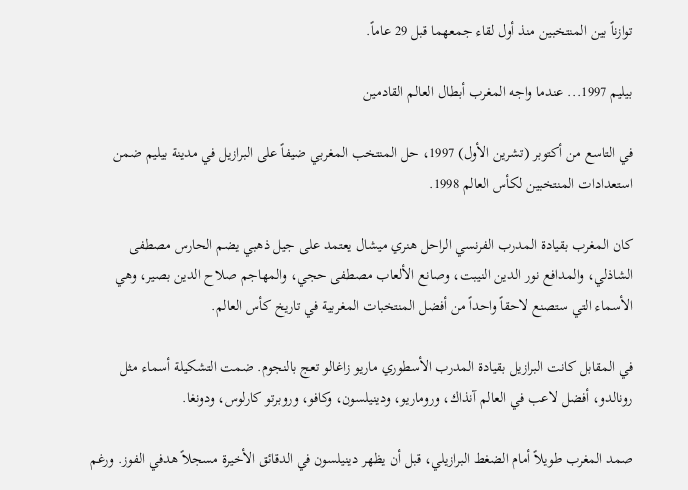توازناً بين المنتخبين منذ أول لقاء جمعهما قبل 29 عاماً.

بيليم 1997... عندما واجه المغرب أبطال العالم القادمين

في التاسع من أكتوبر (تشرين الأول) 1997، حل المنتخب المغربي ضيفاً على البرازيل في مدينة بيليم ضمن استعدادات المنتخبين لكأس العالم 1998.

كان المغرب بقيادة المدرب الفرنسي الراحل هنري ميشال يعتمد على جيل ذهبي يضم الحارس مصطفى الشاذلي، والمدافع نور الدين النيبت، وصانع الألعاب مصطفى حجي، والمهاجم صلاح الدين بصير، وهي الأسماء التي ستصنع لاحقاً واحداً من أفضل المنتخبات المغربية في تاريخ كأس العالم.

في المقابل كانت البرازيل بقيادة المدرب الأسطوري ماريو زاغالو تعج بالنجوم. ضمت التشكيلة أسماء مثل رونالدو، أفضل لاعب في العالم آنذاك، وروماريو، ودينيلسون، وكافو، وروبرتو كارلوس، ودونغا.

صمد المغرب طويلاً أمام الضغط البرازيلي، قبل أن يظهر دينيلسون في الدقائق الأخيرة مسجلاً هدفي الفوز. ورغم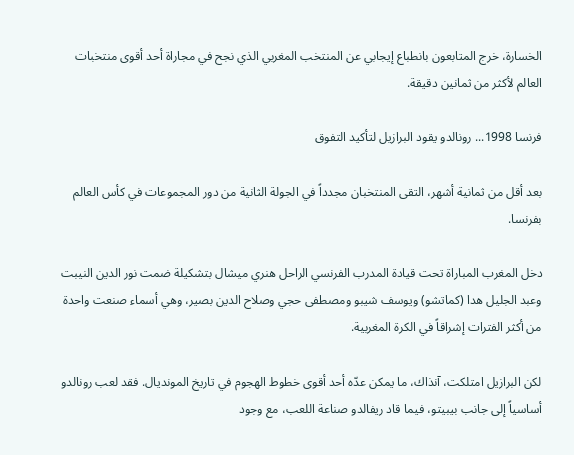الخسارة، خرج المتابعون بانطباع إيجابي عن المنتخب المغربي الذي نجح في مجاراة أحد أقوى منتخبات العالم لأكثر من ثمانين دقيقة.

فرنسا 1998... رونالدو يقود البرازيل لتأكيد التفوق

بعد أقل من ثمانية أشهر، التقى المنتخبان مجدداً في الجولة الثانية من دور المجموعات في كأس العالم بفرنسا.

دخل المغرب المباراة تحت قيادة المدرب الفرنسي الراحل هنري ميشال بتشكيلة ضمت نور الدين النيبت وعبد الجليل هدا (كماتشو) ويوسف شيبو ومصطفى حجي وصلاح الدين بصير، وهي أسماء صنعت واحدة من أكثر الفترات إشراقاً في الكرة المغربية.

لكن البرازيل امتلكت، آنذاك، ما يمكن عدّه أحد أقوى خطوط الهجوم في تاريخ المونديال. فقد لعب رونالدو أساسياً إلى جانب بيبيتو، فيما قاد ريفالدو صناعة اللعب، مع وجود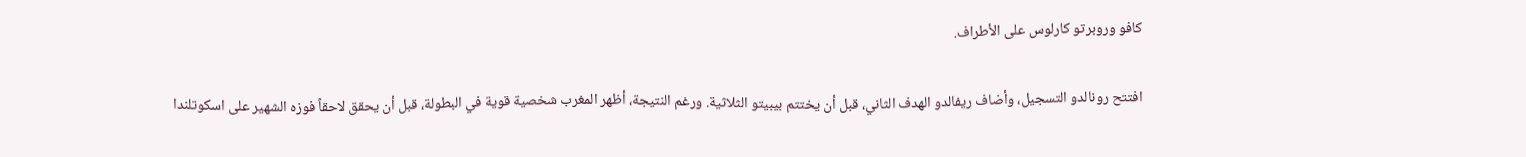كافو وروبرتو كارلوس على الأطراف.

افتتح رونالدو التسجيل، وأضاف ريفالدو الهدف الثاني، قبل أن يختتم بيبيتو الثلاثية. ورغم النتيجة، أظهر المغرب شخصية قوية في البطولة، قبل أن يحقق لاحقاً فوزه الشهير على اسكوتلندا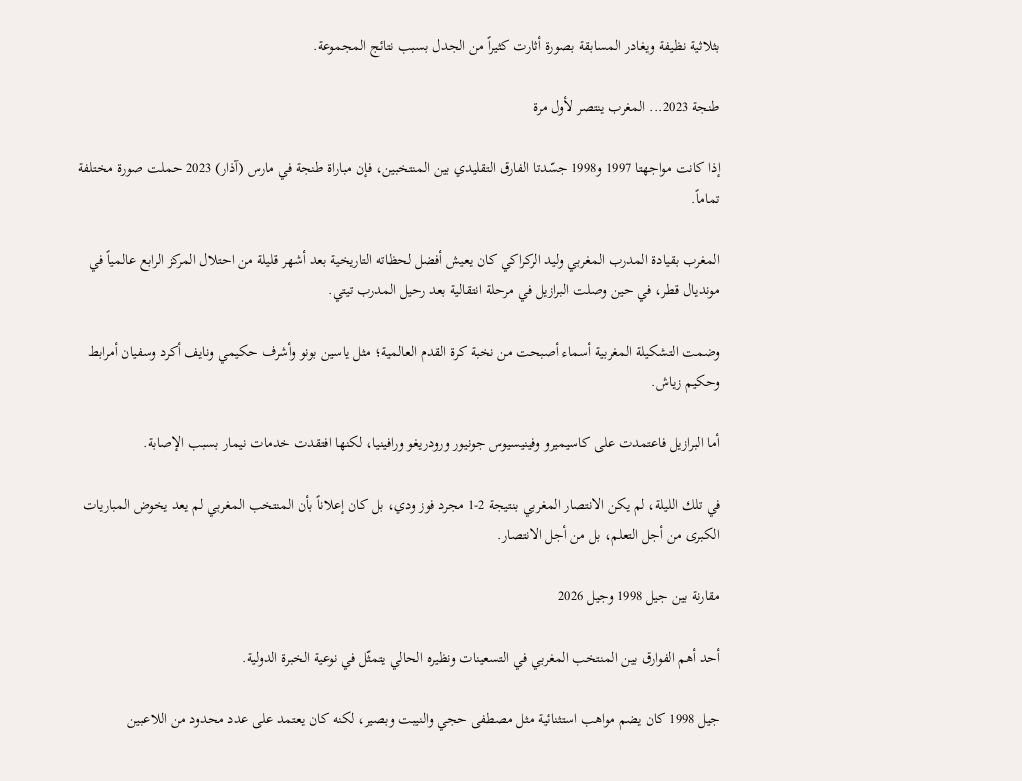بثلاثية نظيفة ويغادر المسابقة بصورة أثارت كثيراً من الجدل بسبب نتائج المجموعة.

طنجة 2023... المغرب ينتصر لأول مرة

إذا كانت مواجهتا 1997 و1998 جسّدتا الفارق التقليدي بين المنتخبين، فإن مباراة طنجة في مارس (آذار) 2023 حملت صورة مختلفة تماماً.

المغرب بقيادة المدرب المغربي وليد الركراكي كان يعيش أفضل لحظاته التاريخية بعد أشهر قليلة من احتلال المركز الرابع عالمياً في مونديال قطر، في حين وصلت البرازيل في مرحلة انتقالية بعد رحيل المدرب تيتي.

وضمت التشكيلة المغربية أسماء أصبحت من نخبة كرة القدم العالمية؛ مثل ياسين بونو وأشرف حكيمي ونايف أكرد وسفيان أمرابط وحكيم زياش.

أما البرازيل فاعتمدت على كاسيميرو وفينيسيوس جونيور ورودريغو ورافينيا، لكنها افتقدت خدمات نيمار بسبب الإصابة.

في تلك الليلة، لم يكن الانتصار المغربي بنتيجة 2-1 مجرد فوز ودي، بل كان إعلاناً بأن المنتخب المغربي لم يعد يخوض المباريات الكبرى من أجل التعلم، بل من أجل الانتصار.

مقارنة بين جيل 1998 وجيل 2026

أحد أهم الفوارق بين المنتخب المغربي في التسعينات ونظيره الحالي يتمثّل في نوعية الخبرة الدولية.

جيل 1998 كان يضم مواهب استثنائية مثل مصطفى حجي والنيبت وبصير، لكنه كان يعتمد على عدد محدود من اللاعبين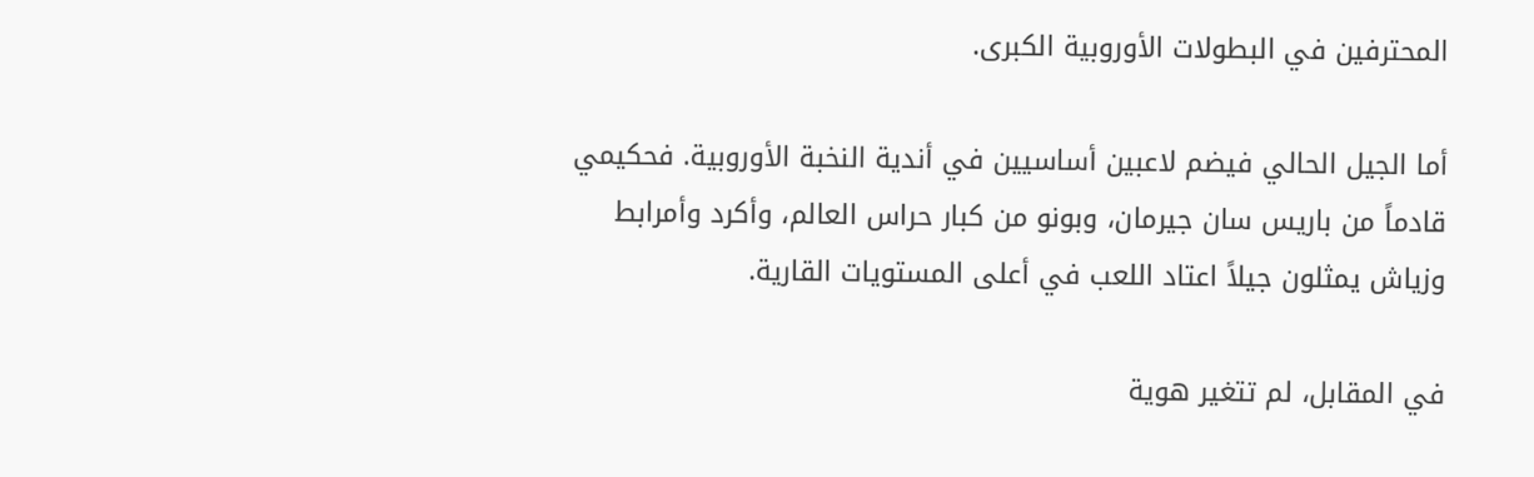المحترفين في البطولات الأوروبية الكبرى.

أما الجيل الحالي فيضم لاعبين أساسيين في أندية النخبة الأوروبية. فحكيمي قادماً من باريس سان جيرمان، وبونو من كبار حراس العالم، وأكرد وأمرابط وزياش يمثلون جيلاً اعتاد اللعب في أعلى المستويات القارية.

في المقابل، لم تتغير هوية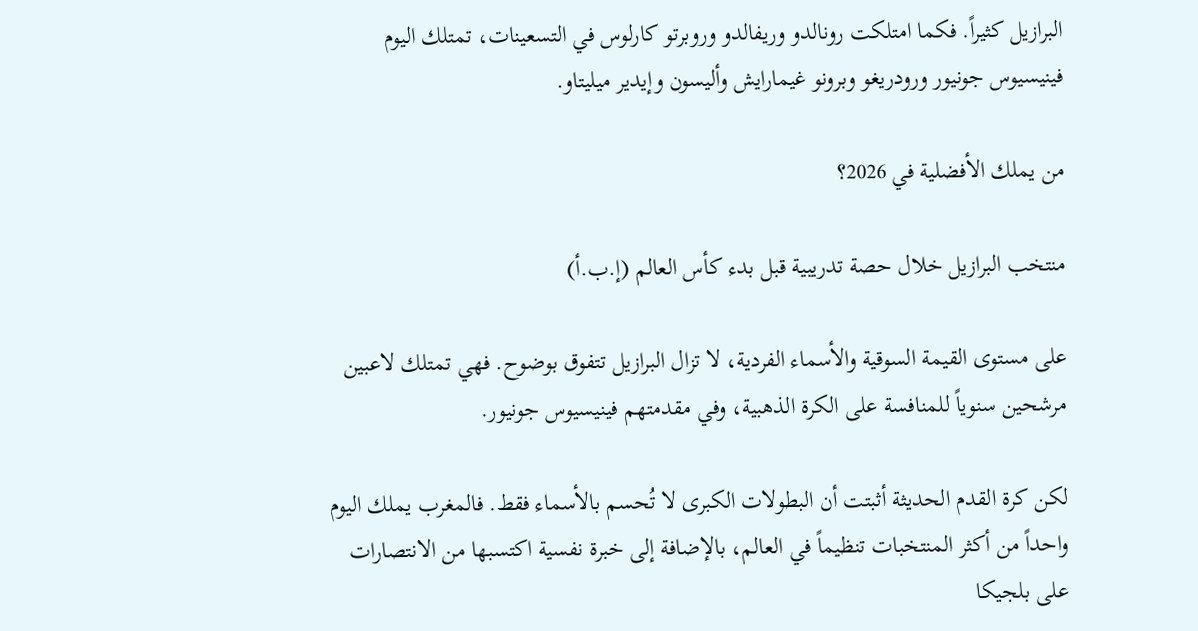البرازيل كثيراً. فكما امتلكت رونالدو وريفالدو وروبرتو كارلوس في التسعينات، تمتلك اليوم فينيسيوس جونيور ورودريغو وبرونو غيمارايش وأليسون وإيدير ميليتاو.

من يملك الأفضلية في 2026؟

منتخب البرازيل خلال حصة تدريبية قبل بدء كأس العالم (إ.ب.أ)

على مستوى القيمة السوقية والأسماء الفردية، لا تزال البرازيل تتفوق بوضوح. فهي تمتلك لاعبين مرشحين سنوياً للمنافسة على الكرة الذهبية، وفي مقدمتهم فينيسيوس جونيور.

لكن كرة القدم الحديثة أثبتت أن البطولات الكبرى لا تُحسم بالأسماء فقط. فالمغرب يملك اليوم واحداً من أكثر المنتخبات تنظيماً في العالم، بالإضافة إلى خبرة نفسية اكتسبها من الانتصارات على بلجيكا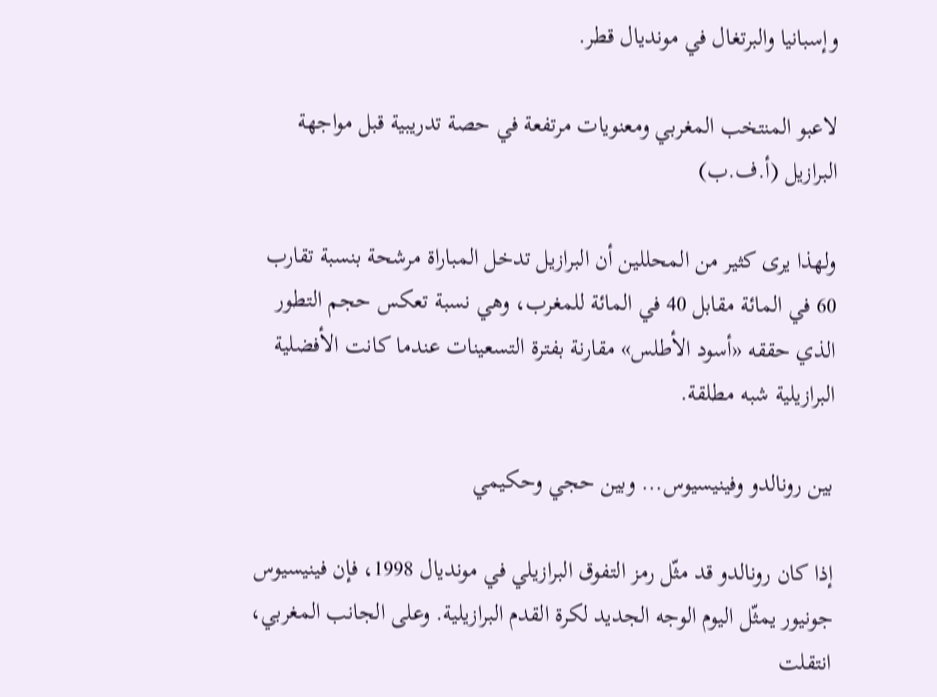وإسبانيا والبرتغال في مونديال قطر.

لاعبو المنتخب المغربي ومعنويات مرتفعة في حصة تدريبية قبل مواجهة البرازيل (أ.ف.ب)

ولهذا يرى كثير من المحللين أن البرازيل تدخل المباراة مرشحة بنسبة تقارب 60 في المائة مقابل 40 في المائة للمغرب، وهي نسبة تعكس حجم التطور الذي حققه «أسود الأطلس» مقارنة بفترة التسعينات عندما كانت الأفضلية البرازيلية شبه مطلقة.

بين رونالدو وفينيسيوس... وبين حجي وحكيمي

إذا كان رونالدو قد مثّل رمز التفوق البرازيلي في مونديال 1998، فإن فينيسيوس جونيور يمثّل اليوم الوجه الجديد لكرة القدم البرازيلية. وعلى الجانب المغربي، انتقلت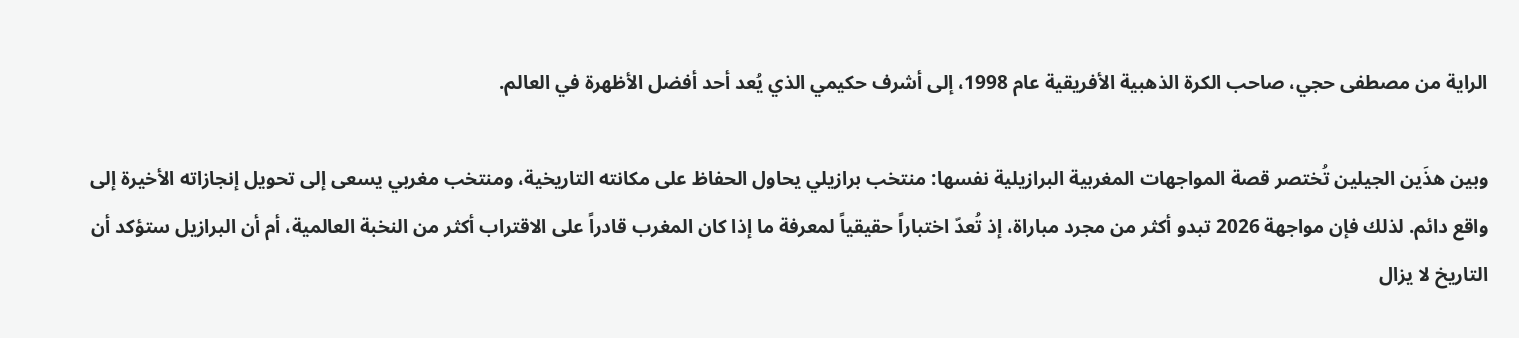الراية من مصطفى حجي، صاحب الكرة الذهبية الأفريقية عام 1998، إلى أشرف حكيمي الذي يُعد أحد أفضل الأظهرة في العالم.

وبين هذَين الجيلين تُختصر قصة المواجهات المغربية البرازيلية نفسها: منتخب برازيلي يحاول الحفاظ على مكانته التاريخية، ومنتخب مغربي يسعى إلى تحويل إنجازاته الأخيرة إلى واقع دائم. لذلك فإن مواجهة 2026 تبدو أكثر من مجرد مباراة، إذ تُعدّ اختباراً حقيقياً لمعرفة ما إذا كان المغرب قادراً على الاقتراب أكثر من النخبة العالمية، أم أن البرازيل ستؤكد أن التاريخ لا يزال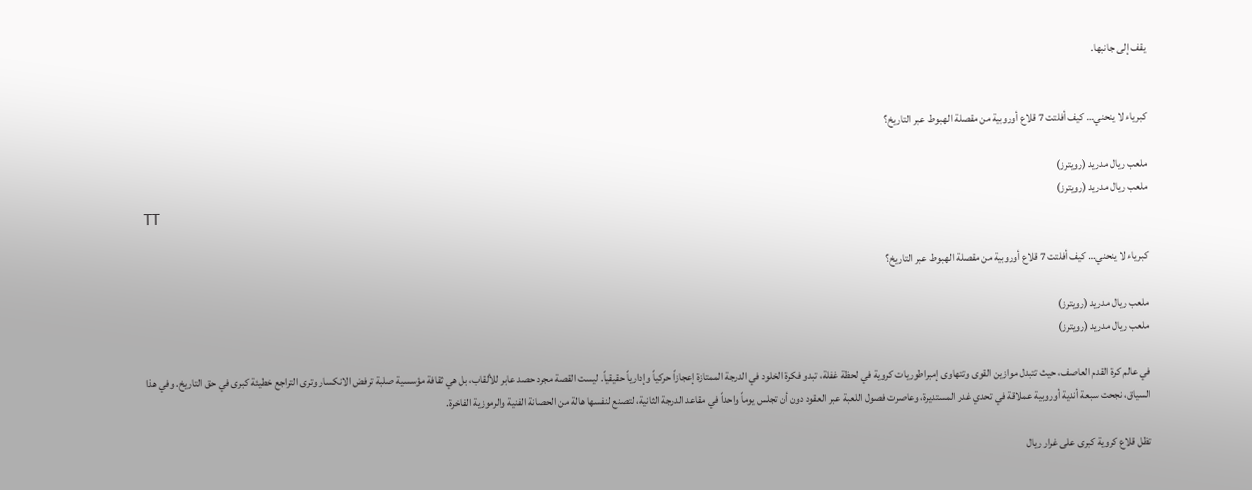يقف إلى جانبها.


كبرياء لا ينحني… كيف أفلتت 7 قلاع أوروبية من مقصلة الهبوط عبر التاريخ؟

ملعب ريال مدريد (رويترز)
ملعب ريال مدريد (رويترز)
TT

كبرياء لا ينحني… كيف أفلتت 7 قلاع أوروبية من مقصلة الهبوط عبر التاريخ؟

ملعب ريال مدريد (رويترز)
ملعب ريال مدريد (رويترز)

في عالم كرة القدم العاصف، حيث تتبدل موازين القوى وتتهاوى إمبراطوريات كروية في لحظة غفلة، تبدو فكرة الخلود في الدرجة الممتازة إعجازاً حركياً وإدارياً حقيقياً. ليست القصة مجرد حصد عابر للألقاب، بل هي ثقافة مؤسسية صلبة ترفض الانكسار وترى التراجع خطيئة كبرى في حق التاريخ. وفي هذا السياق، نجحت سبعة أندية أوروبية عملاقة في تحدي غدر المستديرة، وعاصرت فصول اللعبة عبر العقود دون أن تجلس يوماً واحداً في مقاعد الدرجة الثانية، لتصنع لنفسها هالة من الحصانة الفنية والرموزية الفاخرة.

تظل قلاع كروية كبرى على غرار ريال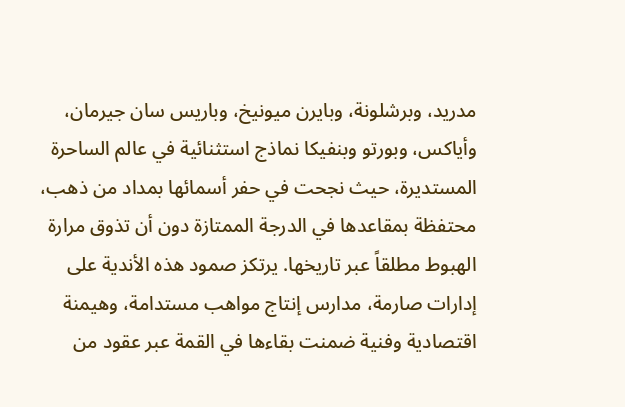مدريد، وبرشلونة، وبايرن ميونيخ، وباريس سان جيرمان، وأياكس، وبورتو وبنفيكا نماذج استثنائية في عالم الساحرة المستديرة، حيث نجحت في حفر أسمائها بمداد من ذهب، محتفظة بمقاعدها في الدرجة الممتازة دون أن تذوق مرارة الهبوط مطلقاً عبر تاريخها. يرتكز صمود هذه الأندية على إدارات صارمة، مدارس إنتاج مواهب مستدامة، وهيمنة اقتصادية وفنية ضمنت بقاءها في القمة عبر عقود من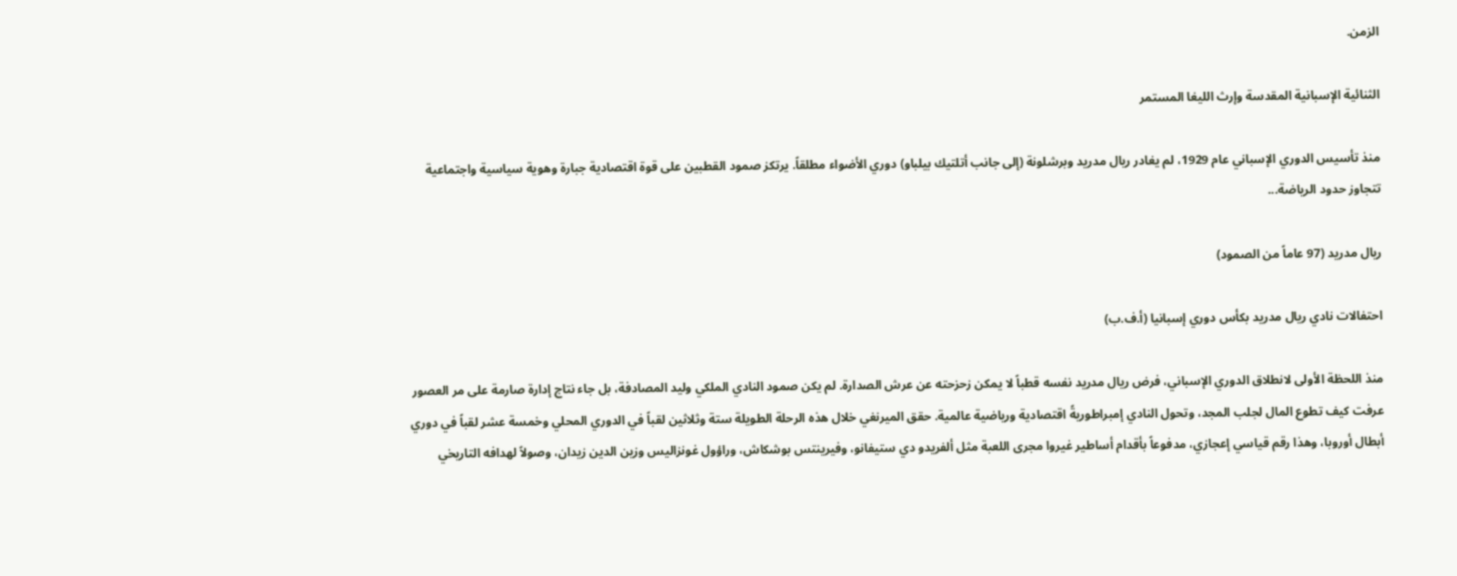الزمن.

الثنائية الإسبانية المقدسة وإرث الليغا المستمر

منذ تأسيس الدوري الإسباني عام 1929، لم يغادر ريال مدريد وبرشلونة (إلى جانب أتلتيك بيلباو) دوري الأضواء مطلقاً. يرتكز صمود القطبين على قوة اقتصادية جبارة وهوية سياسية واجتماعية تتجاوز حدود الرياضة...

ريال مدريد (97 عاماً من الصمود)

احتفالات نادي ريال مدريد بكأس دوري إسبانيا (أ.ف.ب)

منذ اللحظة الأولى لانطلاق الدوري الإسباني، فرض ريال مدريد نفسه قطباً لا يمكن زحزحته عن عرش الصدارة. لم يكن صمود النادي الملكي وليد المصادفة، بل جاء نتاج إدارة صارمة على مر العصور عرفت كيف تطوع المال لجلب المجد، وتحول النادي إمبراطوريةً اقتصادية ورياضية عالمية. حقق الميرنغي خلال هذه الرحلة الطويلة ستة وثلاثين لقباً في الدوري المحلي وخمسة عشر لقباً في دوري أبطال أوروبا، وهذا رقم قياسي إعجازي، مدفوعاً بأقدام أساطير غيروا مجرى اللعبة مثل ألفريدو دي ستيفانو، وفيرينتس بوشكاش، وراؤول غونزاليس وزين الدين زيدان، وصولاً لهدافه التاريخي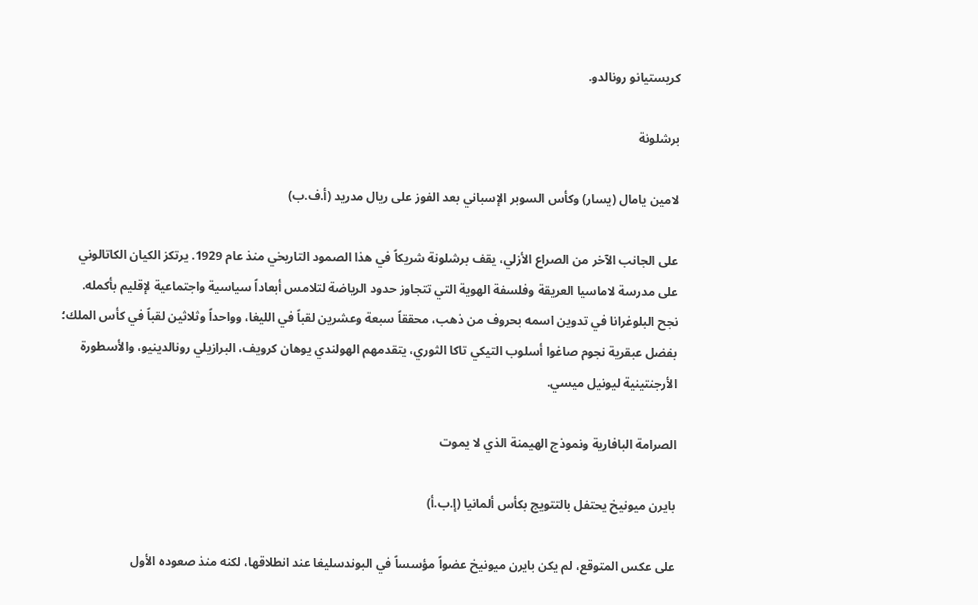كريستيانو رونالدو.

برشلونة

لامين يامال (يسار) وكأس السوبر الإسباني بعد الفوز على ريال مدريد (أ.ف.ب)

على الجانب الآخر من الصراع الأزلي، يقف برشلونة شريكاً في هذا الصمود التاريخي منذ عام 1929. يرتكز الكيان الكاتالوني على مدرسة لاماسيا العريقة وفلسفة الهوية التي تتجاوز حدود الرياضة لتلامس أبعاداً سياسية واجتماعية لإقليم بأكمله. نجح البلوغرانا في تدوين اسمه بحروف من ذهب، محققاً سبعة وعشرين لقباً في الليغا، وواحداً وثلاثين لقباً في كأس الملك؛ بفضل عبقرية نجوم صاغوا أسلوب التيكي تاكا الثوري، يتقدمهم الهولندي يوهان كرويف، البرازيلي رونالدينيو، والأسطورة الأرجنتينية ليونيل ميسي.

الصرامة البافارية ونموذج الهيمنة الذي لا يموت

بايرن ميونيخ يحتفل بالتتويج بكأس ألمانيا (إ.ب.أ)

على عكس المتوقع، لم يكن بايرن ميونيخ عضواً مؤسساً في البوندسليغا عند انطلاقها، لكنه منذ صعوده الأول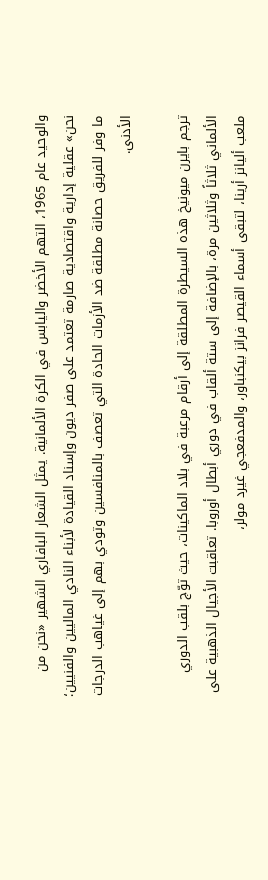والوحيد عام 1965، التهم الأخضر واليابس في الكرة الألمانية. يمثل الشعار البافاري الشهير «نحن من نحن» عقلية إدارية واقتصادية صارمة تعتمد على صفر ديون وإسناد القيادة لأبناء النادي الماليين والفنيين؛ ما وفر للفريق حصانة مطلقة ضد الأزمات الحادة التي تعصف بالمنافسين وتودي بهم إلى غياهب الدرجات الأدنى.

ترجم بايرن ميونيخ هذه السيطرة المطلقة إلى أرقام مرعبة في بلاد الماكينات، حيث توّج بلقب الدوري الألماني ثلاثاً وثلاثين مرة، بالإضافة إلى ستة ألقاب في دوري أبطال أوروبا. تعاقبت الأجيال الذهبية على ملعب أليانز أرينا، لتبقى أسماء القيصر فرانز بيكنباور، والمدفعجي غيرد مولر،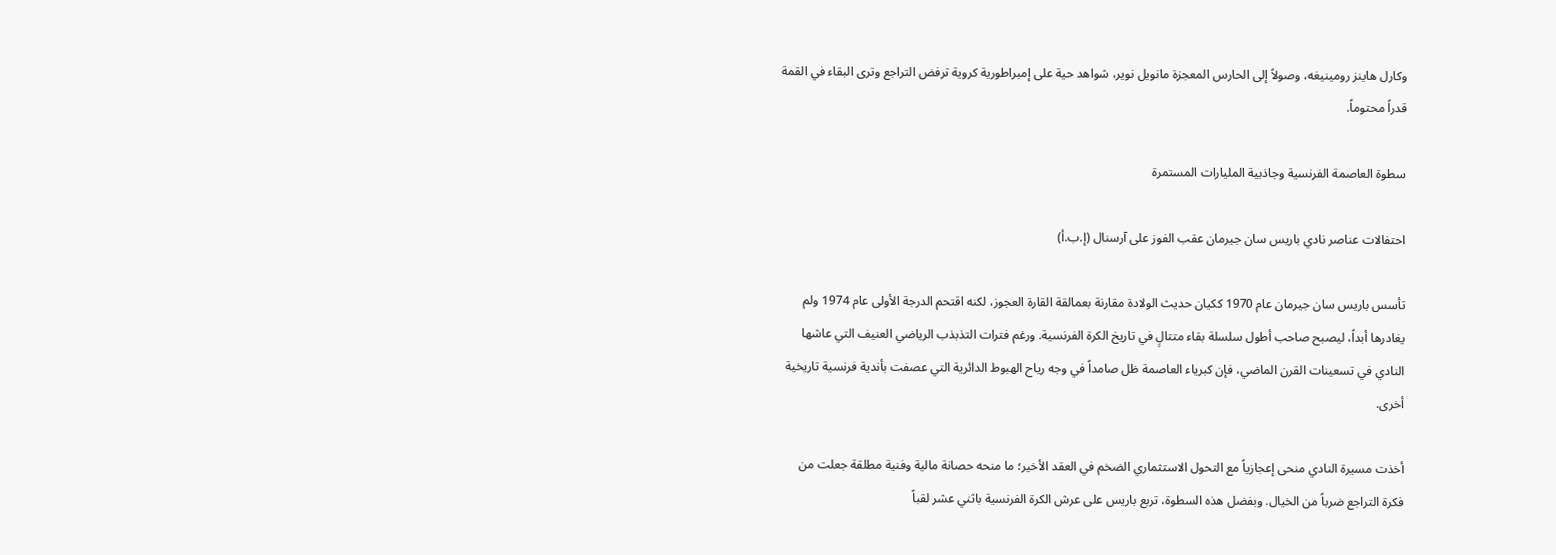وكارل هاينز رومينيغه، وصولاً إلى الحارس المعجزة مانويل نوير، شواهد حية على إمبراطورية كروية ترفض التراجع وترى البقاء في القمة قدراً محتوماً.

سطوة العاصمة الفرنسية وجاذبية المليارات المستمرة

احتفالات عناصر نادي باريس سان جيرمان عقب الفوز على آرسنال (إ.ب.أ)

تأسس باريس سان جيرمان عام 1970 ككيان حديث الولادة مقارنة بعمالقة القارة العجوز، لكنه اقتحم الدرجة الأولى عام 1974 ولم يغادرها أبداً، ليصبح صاحب أطول سلسلة بقاء متتالٍ في تاريخ الكرة الفرنسية. ورغم فترات التذبذب الرياضي العنيف التي عاشها النادي في تسعينات القرن الماضي، فإن كبرياء العاصمة ظل صامداً في وجه رياح الهبوط الدائرية التي عصفت بأندية فرنسية تاريخية أخرى.

أخذت مسيرة النادي منحى إعجازياً مع التحول الاستثماري الضخم في العقد الأخير؛ ما منحه حصانة مالية وفنية مطلقة جعلت من فكرة التراجع ضرباً من الخيال. وبفضل هذه السطوة، تربع باريس على عرش الكرة الفرنسية باثني عشر لقباً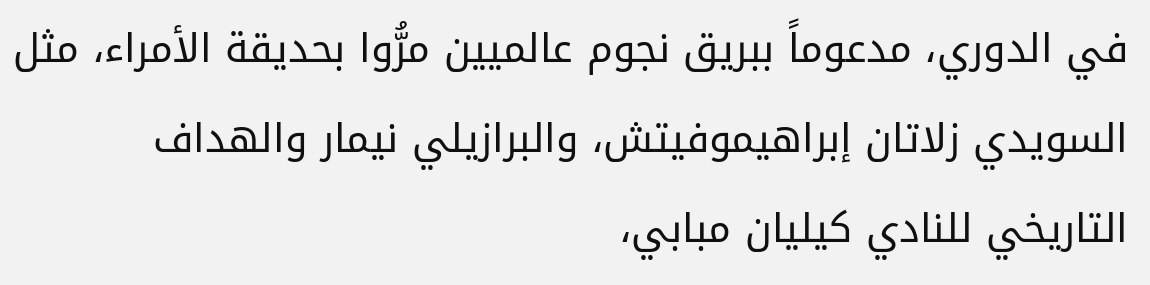في الدوري، مدعوماً ببريق نجوم عالميين مرُّوا بحديقة الأمراء، مثل السويدي زلاتان إبراهيموفيتش، والبرازيلي نيمار والهداف التاريخي للنادي كيليان مبابي،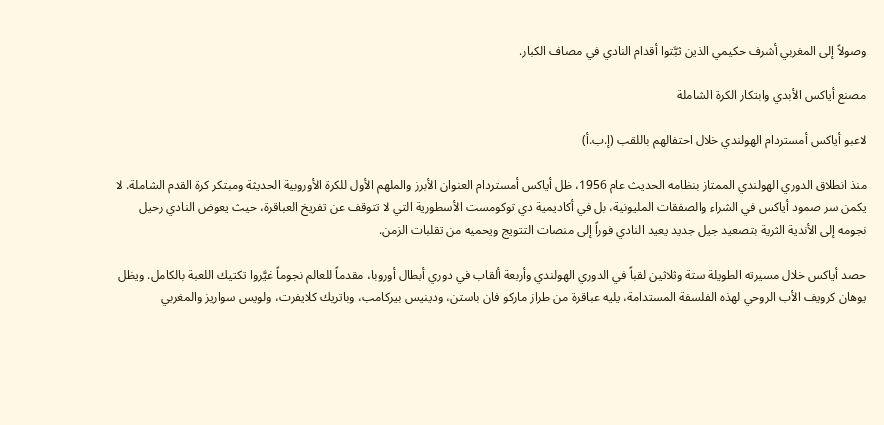وصولاً إلى المغربي أشرف حكيمي الذين ثبَّتوا أقدام النادي في مصاف الكبار.

مصنع أياكس الأبدي وابتكار الكرة الشاملة

لاعبو أياكس أمستردام الهولندي خلال احتفالهم باللقب (إ.ب.أ)

منذ انطلاق الدوري الهولندي الممتاز بنظامه الحديث عام 1956، ظل أياكس أمستردام العنوان الأبرز والملهم الأول للكرة الأوروبية الحديثة ومبتكر كرة القدم الشاملة. لا يكمن سر صمود أياكس في الشراء والصفقات المليونية، بل في أكاديمية دي توكومست الأسطورية التي لا تتوقف عن تفريخ العباقرة، حيث يعوض النادي رحيل نجومه إلى الأندية الثرية بتصعيد جيل جديد يعيد النادي فوراً إلى منصات التتويج ويحميه من تقلبات الزمن.

حصد أياكس خلال مسيرته الطويلة ستة وثلاثين لقباً في الدوري الهولندي وأربعة ألقاب في دوري أبطال أوروبا، مقدماً للعالم نجوماً غيَّروا تكتيك اللعبة بالكامل. ويظل يوهان كرويف الأب الروحي لهذه الفلسفة المستدامة، يليه عباقرة من طراز ماركو فان باستن، ودينيس بيركامب، وباتريك كلايفرت، ولويس سواريز والمغربي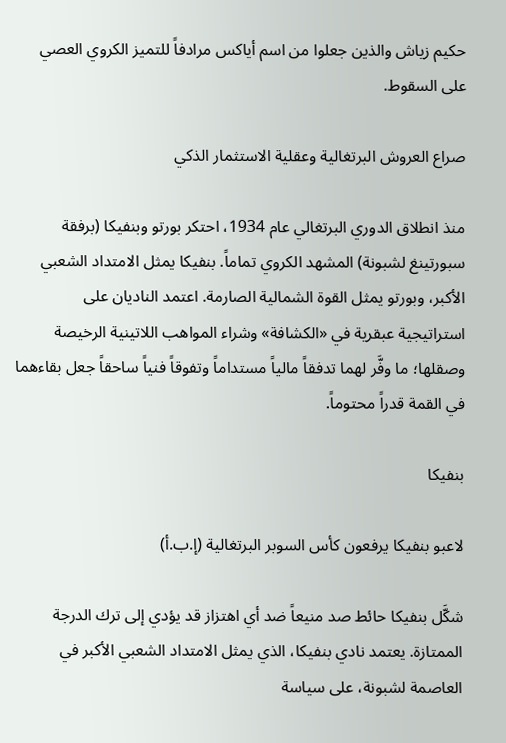حكيم زياش والذين جعلوا من اسم أياكس مرادفاً للتميز الكروي العصي على السقوط.

صراع العروش البرتغالية وعقلية الاستثمار الذكي

منذ انطلاق الدوري البرتغالي عام 1934، احتكر بورتو وبنفيكا (برفقة سبورتينغ لشبونة) المشهد الكروي تماماً. بنفيكا يمثل الامتداد الشعبي الأكبر، وبورتو يمثل القوة الشمالية الصارمة. اعتمد الناديان على استراتيجية عبقرية في «الكشافة» وشراء المواهب اللاتينية الرخيصة وصقلها؛ ما وفَّر لهما تدفقاً مالياً مستداماً وتفوقاً فنياً ساحقاً جعل بقاءهما في القمة قدراً محتوماً.

بنفيكا

لاعبو بنفيكا يرفعون كأس السوبر البرتغالية (إ.ب.أ)

شكَّل بنفيكا حائط صد منيعاً ضد أي اهتزاز قد يؤدي إلى ترك الدرجة الممتازة. يعتمد نادي بنفيكا، الذي يمثل الامتداد الشعبي الأكبر في العاصمة لشبونة، على سياسة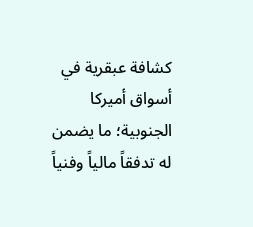كشافة عبقرية في أسواق أميركا الجنوبية؛ ما يضمن له تدفقاً مالياً وفنياً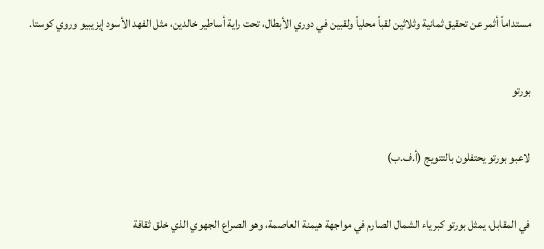مستداماً أثمر عن تحقيق ثمانية وثلاثين لقباً محلياً ولقبين في دوري الأبطال، تحت راية أساطير خالدين، مثل الفهد الأسود إيزيبيو وروي كوستا.

بورتو

لاعبو بورتو يحتفلون بالتتويج (أ.ف.ب)

في المقابل، يمثل بورتو كبرياء الشمال الصارم في مواجهة هيمنة العاصمة، وهو الصراع الجهوي الذي خلق ثقافة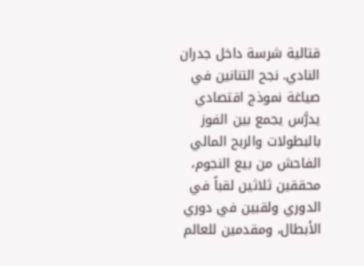قتالية شرسة داخل جدران النادي. نجح التنانين في صياغة نموذج اقتصادي يدرَّس يجمع بين الفوز بالبطولات والربح المالي الفاحش من بيع النجوم، محققين ثلاثين لقباً في الدوري ولقبين في دوري الأبطال، ومقدمين للعالم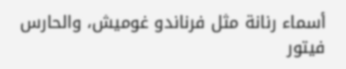أسماء رنانة مثل فرناندو غوميش، والحارس فيتور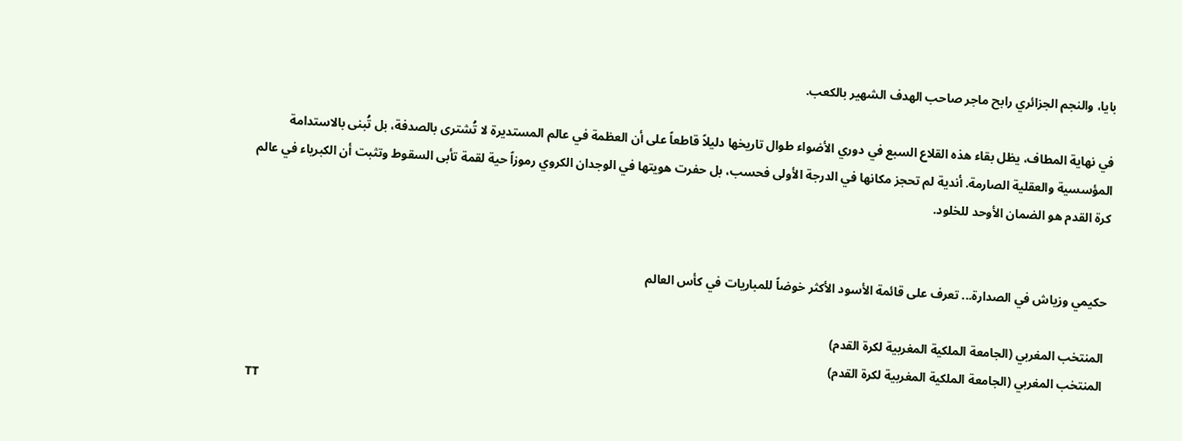بايا، والنجم الجزائري رابح ماجر صاحب الهدف الشهير بالكعب.

في نهاية المطاف، يظل بقاء هذه القلاع السبع في دوري الأضواء طوال تاريخها دليلاً قاطعاً على أن العظمة في عالم المستديرة لا تُشترى بالصدفة، بل تُبنى بالاستدامة المؤسسية والعقلية الصارمة. أندية لم تحجز مكانها في الدرجة الأولى فحسب، بل حفرت هويتها في الوجدان الكروي رموزاً حية لقمة تأبى السقوط وتثبت أن الكبرياء في عالم كرة القدم هو الضمان الأوحد للخلود.


حكيمي وزياش في الصدارة... تعرف على قائمة الأسود الأكثر خوضاً للمباريات في كأس العالم

المنتخب المغربي (الجامعة الملكية المغربية لكرة القدم)
المنتخب المغربي (الجامعة الملكية المغربية لكرة القدم)
TT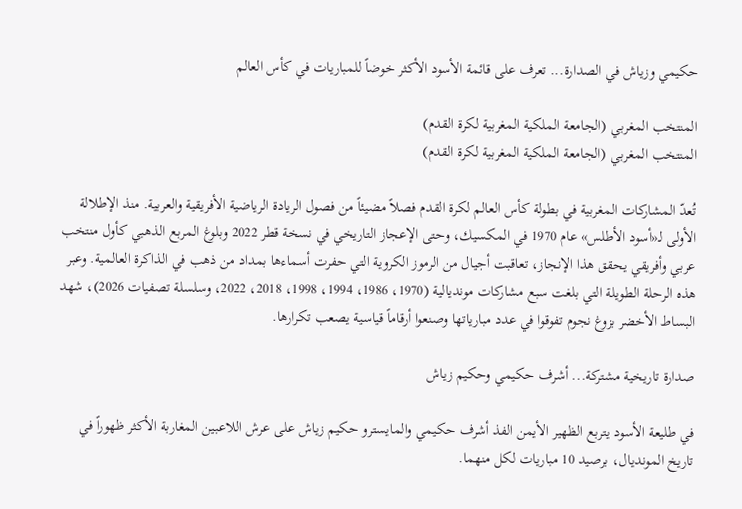حكيمي وزياش في الصدارة... تعرف على قائمة الأسود الأكثر خوضاً للمباريات في كأس العالم

المنتخب المغربي (الجامعة الملكية المغربية لكرة القدم)
المنتخب المغربي (الجامعة الملكية المغربية لكرة القدم)

تُعدّ المشاركات المغربية في بطولة كأس العالم لكرة القدم فصلاً مضيئاً من فصول الريادة الرياضية الأفريقية والعربية. منذ الإطلالة الأولى لـ«أسود الأطلس» عام 1970 في المكسيك، وحتى الإعجاز التاريخي في نسخة قطر 2022 وبلوغ المربع الذهبي كأول منتخب عربي وأفريقي يحقق هذا الإنجاز، تعاقبت أجيال من الرموز الكروية التي حفرت أسماءها بمداد من ذهب في الذاكرة العالمية. وعبر هذه الرحلة الطويلة التي بلغت سبع مشاركات مونديالية (1970، 1986، 1994، 1998، 2018، 2022، وسلسلة تصفيات 2026)، شهد البساط الأخضر بزوغ نجوم تفوقوا في عدد مبارياتها وصنعوا أرقاماً قياسية يصعب تكرارها.

صدارة تاريخية مشتركة... أشرف حكيمي وحكيم زياش

في طليعة الأسود يتربع الظهير الأيمن الفذ أشرف حكيمي والمايسترو حكيم زياش على عرش اللاعبين المغاربة الأكثر ظهوراً في تاريخ المونديال، برصيد 10 مباريات لكل منهما.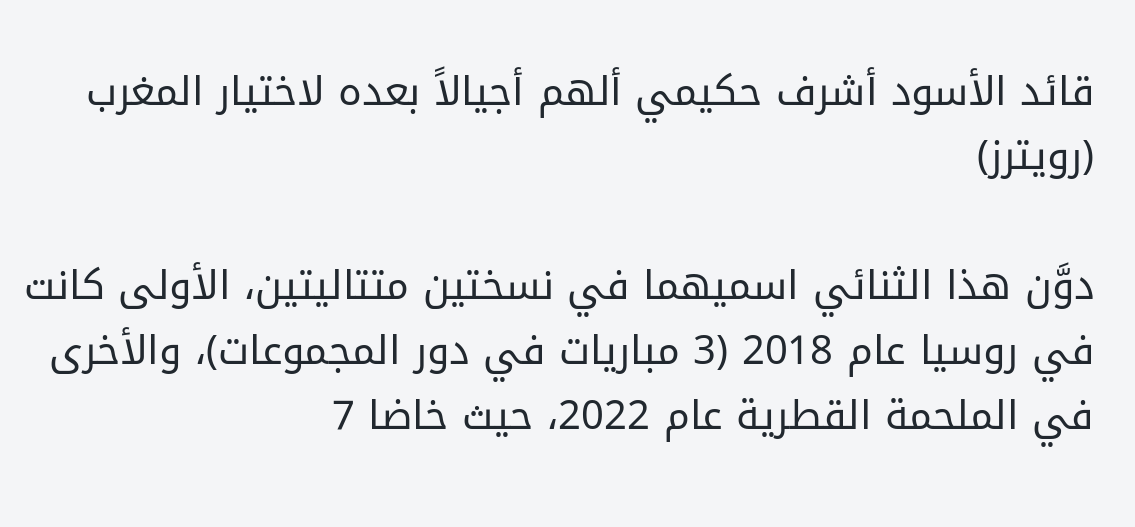قائد الأسود أشرف حكيمي ألهم أجيالاً بعده لاختيار المغرب (رويترز)

دوَّن هذا الثنائي اسميهما في نسختين متتاليتين، الأولى كانت في روسيا عام 2018 (3 مباريات في دور المجموعات)، والأخرى في الملحمة القطرية عام 2022، حيث خاضا 7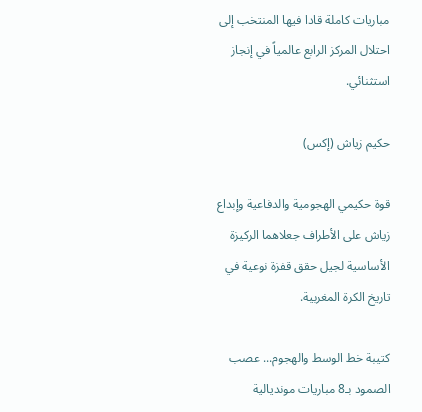مباريات كاملة قادا فيها المنتخب إلى احتلال المركز الرابع عالمياً في إنجاز استثنائي.

حكيم زياش (إكس)

قوة حكيمي الهجومية والدفاعية وإبداع زياش على الأطراف جعلاهما الركيزة الأساسية لجيل حقق قفزة نوعية في تاريخ الكرة المغربية.

كتيبة خط الوسط والهجوم... عصب الصمود بـ8 مباريات مونديالية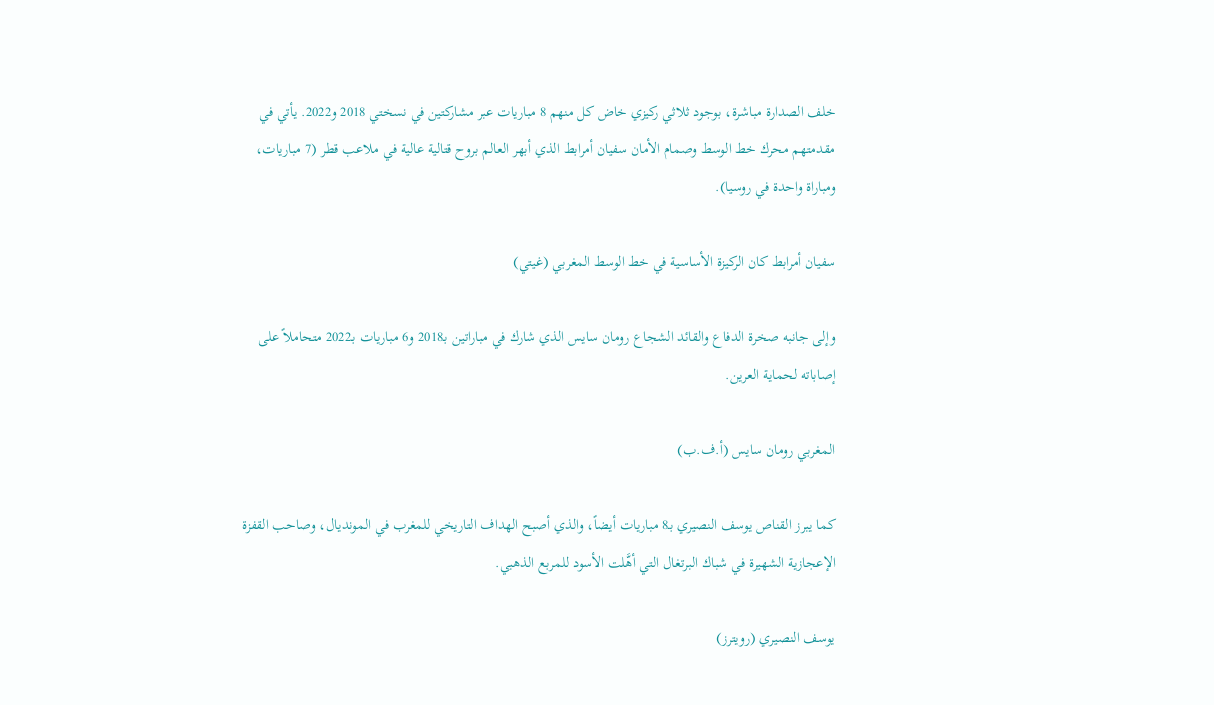خلف الصدارة مباشرة، بوجود ثلاثي ركيزي خاض كل منهم 8 مباريات عبر مشاركتين في نسختي 2018 و2022. يأتي في مقدمتهم محرك خط الوسط وصمام الأمان سفيان أمرابط الذي أبهر العالم بروح قتالية عالية في ملاعب قطر (7 مباريات، ومباراة واحدة في روسيا).

سفيان أمرابط كان الركيزة الأساسية في خط الوسط المغربي (غيتي)

وإلى جانبه صخرة الدفاع والقائد الشجاع رومان سايس الذي شارك في مباراتين بـ2018 و6 مباريات بـ2022 متحاملاً على إصاباته لحماية العرين.

المغربي رومان سايس (أ.ف.ب)

كما يبرز القناص يوسف النصيري بـ8 مباريات أيضاً، والذي أصبح الهداف التاريخي للمغرب في المونديال، وصاحب القفزة الإعجازية الشهيرة في شباك البرتغال التي أهَّلت الأسود للمربع الذهبي.

يوسف النصيري (رويترز)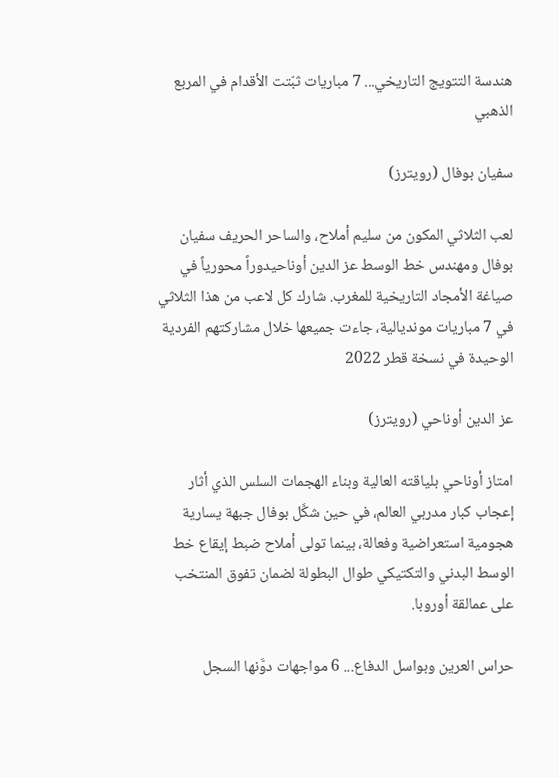هندسة التتويج التاريخي... 7 مباريات ثبّتت الأقدام في المربع الذهبي

سفيان بوفال (رويترز)

لعب الثلاثي المكون من سليم أملاح، والساحر الحريف سفيان بوفال ومهندس خط الوسط عز الدين أوناحيدوراً محورياً في صياغة الأمجاد التاريخية للمغرب. شارك كل لاعب من هذا الثلاثي في 7 مباريات مونديالية، جاءت جميعها خلال مشاركتهم الفردية الوحيدة في نسخة قطر 2022

عز الدين أوناحي (رويترز)

امتاز أوناحي بلياقته العالية وبناء الهجمات السلس الذي أثار إعجاب كبار مدربي العالم، في حين شكَّل بوفال جبهة يسارية هجومية استعراضية وفعالة، بينما تولى أملاح ضبط إيقاع خط الوسط البدني والتكتيكي طوال البطولة لضمان تفوق المنتخب على عمالقة أوروبا.

حراس العرين وبواسل الدفاع... 6 مواجهات دوَّنها السجل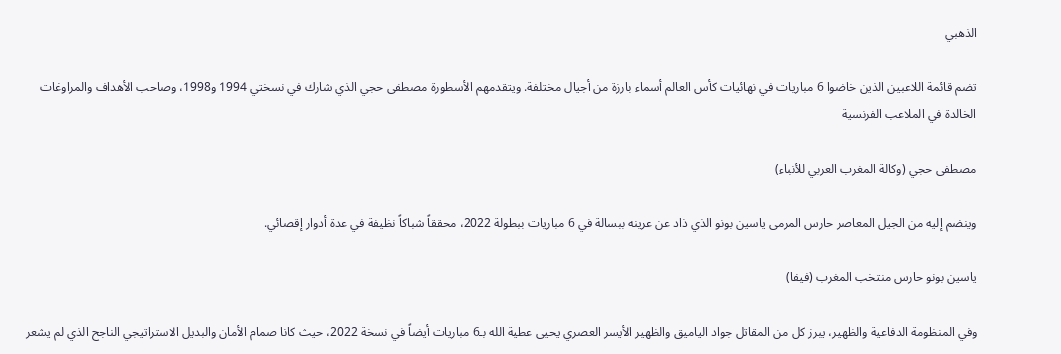الذهبي

تضم قائمة اللاعبين الذين خاضوا 6 مباريات في نهائيات كأس العالم أسماء بارزة من أجيال مختلفة. ويتقدمهم الأسطورة مصطفى حجي الذي شارك في نسختي 1994 و1998، وصاحب الأهداف والمراوغات الخالدة في الملاعب الفرنسية

مصطفى حجي (وكالة المغرب العربي للأنباء)

وينضم إليه من الجيل المعاصر حارس المرمى ياسين بونو الذي ذاد عن عرينه ببسالة في 6 مباريات ببطولة 2022، محققاً شباكاً نظيفة في عدة أدوار إقصائي.

ياسين بونو حارس منتخب المغرب (فيفا)

وفي المنظومة الدفاعية والظهير، يبرز كل من المقاتل جواد الياميق والظهير الأيسر العصري يحيى عطية الله بـ6 مباريات أيضاً في نسخة 2022، حيث كانا صمام الأمان والبديل الاستراتيجي الناجح الذي لم يشعر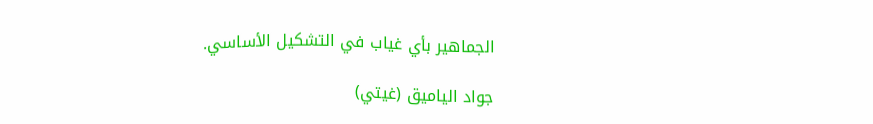الجماهير بأي غياب في التشكيل الأساسي.

جواد الياميق (غيتي)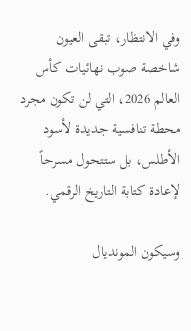وفي الانتظار، تبقى العيون شاخصة صوب نهائيات كأس العالم 2026، التي لن تكون مجرد محطة تنافسية جديدة لأسود الأطلس، بل ستتحول مسرحاً لإعادة كتابة التاريخ الرقمي.

وسيكون المونديال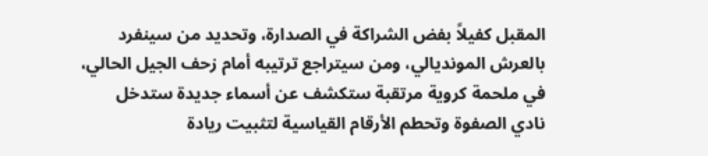المقبل كفيلاً بفض الشراكة في الصدارة، وتحديد من سينفرد بالعرش المونديالي، ومن سيتراجع ترتيبه أمام زحف الجيل الحالي، في ملحمة كروية مرتقبة ستكشف عن أسماء جديدة ستدخل نادي الصفوة وتحطم الأرقام القياسية لتثبيت ريادة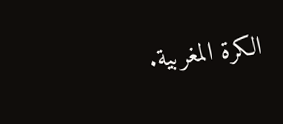الكرة المغربية.